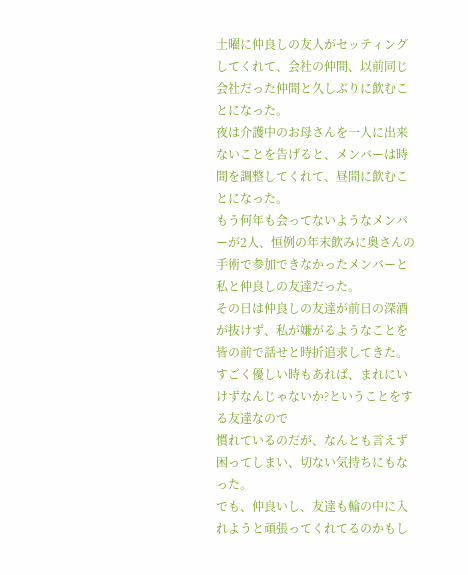土曜に仲良しの友人がセッティングしてくれて、会社の仲間、以前同じ会社だった仲間と久しぶりに飲むことになった。
夜は介護中のお母さんを一人に出来ないことを告げると、メンバーは時間を調整してくれて、昼間に飲むことになった。
もう何年も会ってないようなメンバーが2人、恒例の年末飲みに奥さんの手術で参加できなかったメンバーと私と仲良しの友達だった。
その日は仲良しの友達が前日の深酒が抜けず、私が嫌がるようなことを皆の前で話せと時折追求してきた。
すごく優しい時もあれば、まれにいけずなんじゃないか?ということをする友達なので
慣れているのだが、なんとも言えず困ってしまい、切ない気持ちにもなった。
でも、仲良いし、友達も輪の中に入れようと頑張ってくれてるのかもし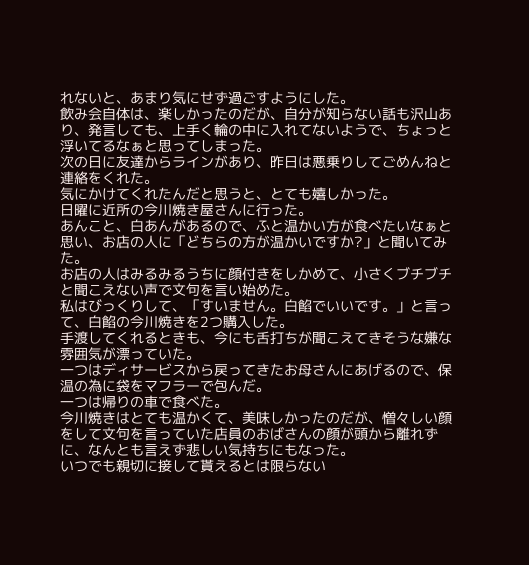れないと、あまり気にせず過ごすようにした。
飲み会自体は、楽しかったのだが、自分が知らない話も沢山あり、発言しても、上手く輪の中に入れてないようで、ちょっと浮いてるなぁと思ってしまった。
次の日に友達からラインがあり、昨日は悪乗りしてごめんねと連絡をくれた。
気にかけてくれたんだと思うと、とても嬉しかった。
日曜に近所の今川焼き屋さんに行った。
あんこと、白あんがあるので、ふと温かい方が食べたいなぁと思い、お店の人に「どちらの方が温かいですか?」と聞いてみた。
お店の人はみるみるうちに顔付きをしかめて、小さくブチブチと聞こえない声で文句を言い始めた。
私はびっくりして、「すいません。白餡でいいです。」と言って、白餡の今川焼きを2つ購入した。
手渡してくれるときも、今にも舌打ちが聞こえてきそうな嫌な雰囲気が漂っていた。
一つはディサービスから戻ってきたお母さんにあげるので、保温の為に袋をマフラーで包んだ。
一つは帰りの車で食べた。
今川焼きはとても温かくて、美味しかったのだが、憎々しい顔をして文句を言っていた店員のおばさんの顔が頭から離れずに、なんとも言えず悲しい気持ちにもなった。
いつでも親切に接して貰えるとは限らない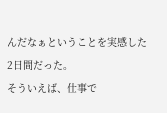んだなぁということを実感した2日間だった。
そういえば、仕事で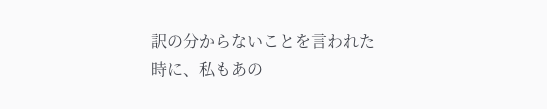訳の分からないことを言われた時に、私もあの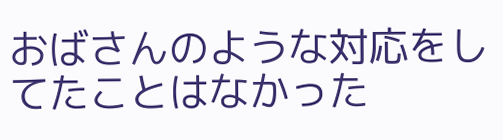おばさんのような対応をしてたことはなかった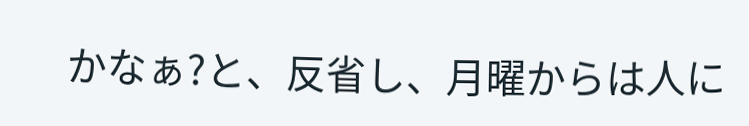かなぁ?と、反省し、月曜からは人に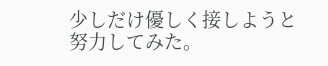少しだけ優しく接しようと努力してみた。